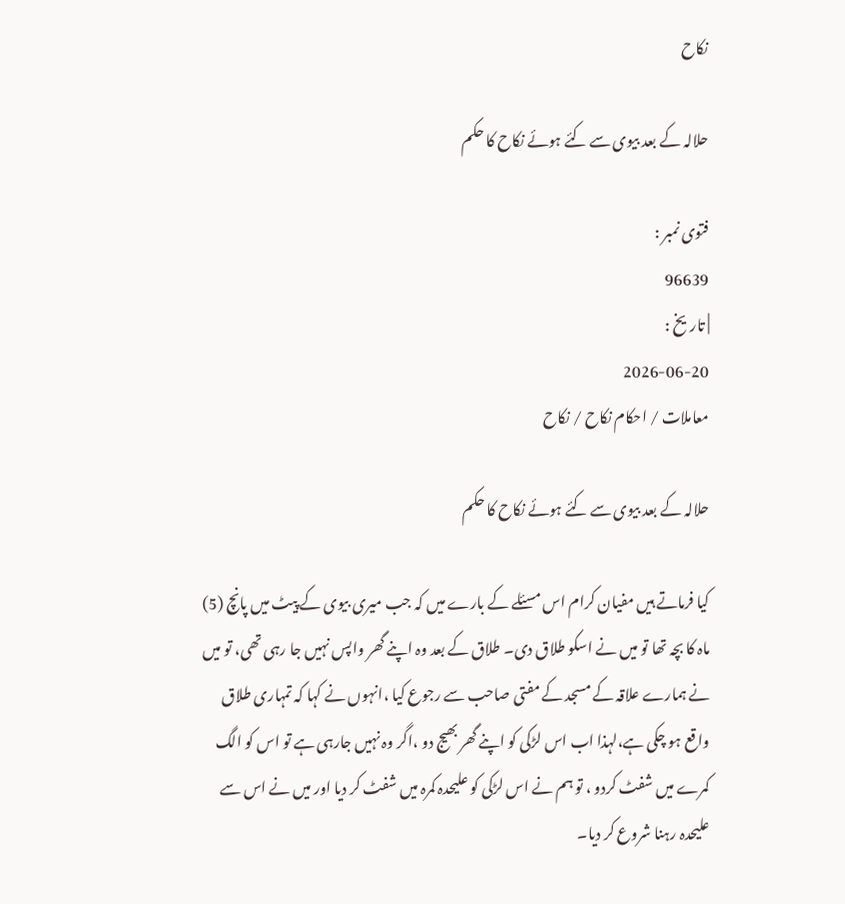نکاح

حلالہ کے بعد بیوی سے کئے ہوئے نکاح کا حکم

فتوی نمبر :
96639
| تاریخ :
2026-06-20
معاملات / احکام نکاح / نکاح

حلالہ کے بعد بیوی سے کئے ہوئے نکاح کا حکم

کیا فرماتے ہیں مفیان کرام اس مسئلے کے بارے میں کہ جب میری بیوی کے پیٹ میں پانچ (5) ماہ کا بچہ تھا تو میں نے اسکو طلاق دی۔ طلاق کے بعد وہ اپنے گھر واپس نہیں جا رہی تھی، تو میں نے ہمارے علاقہ کے مسجد کے مفتی صاحب سے رجوع کیا ،انہوں نے کہا کہ تمہاری طلاق واقع ہو چکی ہے،لہذا اب اس لڑکی کو اپنے گھر بھیج دو ،اگر وہ نہیں جارہی ہے تو اس کو الگ کمرے میں شفٹ کردو ، تو ہم نے اس لڑکی کو علیحدہ کمرہ میں شفٹ کر دیا اور میں نے اس سے علیحدہ رہنا شروع کر دیا۔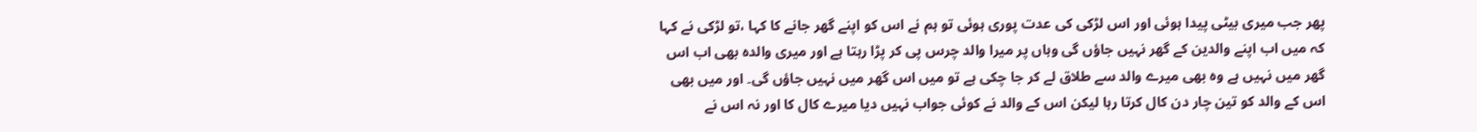پھر جب میری بیٹی پیدا ہوئی اور اس لڑکی کی عدت پوری ہوئی تو ہم نے اس کو اپنے گھر جانے کا کہا ،تو لڑکی نے کہا کہ میں اب اپنے والدین کے گھر نہیں جاؤں گی وہاں پر میرا والد چرس پی کر پڑا رہتا ہے اور میری والدہ بھی اب اس گھر میں نہیں ہے وہ بھی میرے والد سے طلاق لے کر جا چکی ہے تو میں اس گھر میں نہیں جاؤں گی۔ اور میں بھی اس کے والد کو تین چار دن کال کرتا رہا لیکن اس کے والد نے کوئی جواب نہیں دیا میرے کال کا اور نہ اس نے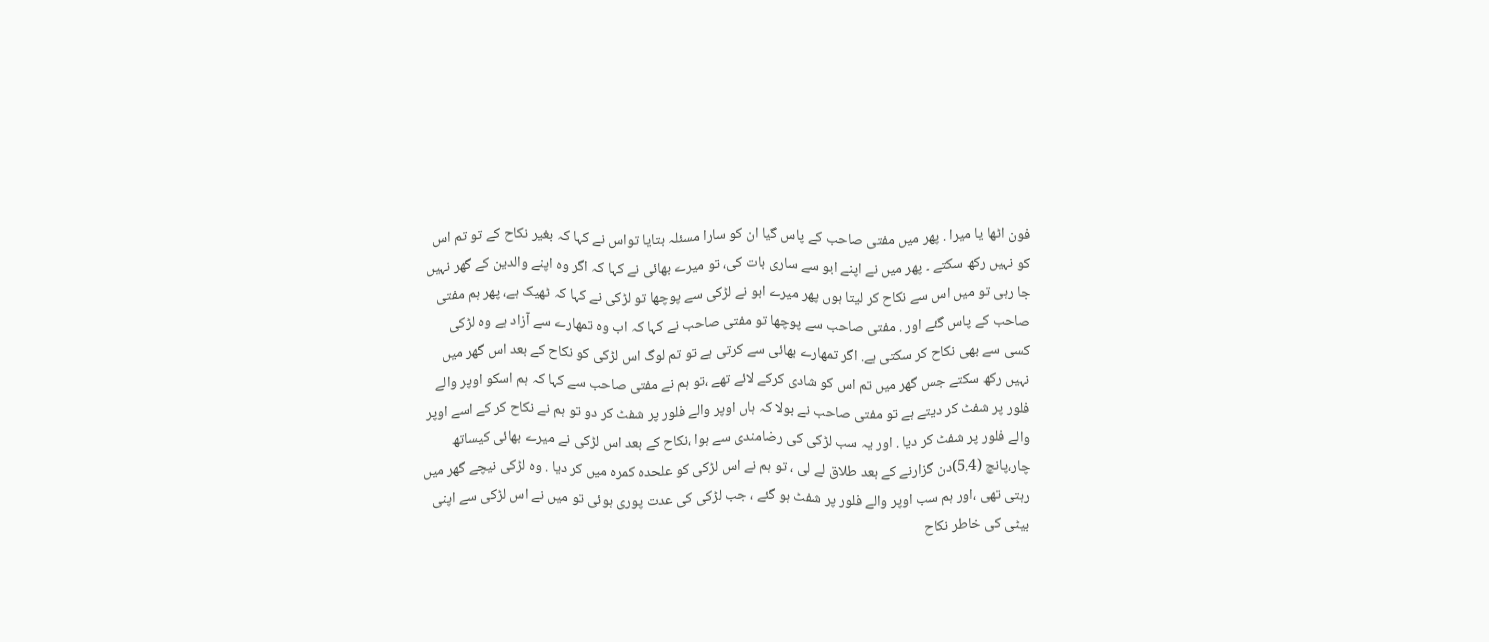فون اٹھا یا میرا . پھر میں مفتی صاحب کے پاس گیا ان کو سارا مسئلہ بتایا تواس نے کہا کہ بغیر نکاح کے تو تم اس کو نہیں رکھ سکتے ۔ پھر میں نے اپنے ابو سے ساری بات کی، تو میرے بھائی نے کہا کہ اگر وہ اپنے والدین کے گھر نہیں جا رہی تو میں اس سے نکاح کر لیتا ہوں پھر میرے ابو نے لڑکی سے پوچھا تو لڑکی نے کہا کہ ٹھیک ہے، پھر ہم مفتی صاحب کے پاس گئے اور . مفتی صاحب سے پوچھا تو مفتی صاحب نے کہا کہ اب وہ تمھارے سے آزاد ہے وہ لڑکی کسی سے بھی نکاح کر سکتی ہے. اگر تمھارے بھائی سے کرتی ہے تو تم لوگ اس لڑکی کو نکاح کے بعد اس گھر میں نہیں رکھ سکتے جس گھر میں تم اس کو شادی کرکے لائے تھے ،تو ہم نے مفتی صاحب سے کہا کہ ہم اسکو اوپر والے فلور پر شفٹ کر دیتے ہے تو مفتی صاحب نے بولا کہ ہاں اوپر والے فلور پر شفٹ کر دو تو ہم نے نکاح کر کے اسے اوپر والے فلور پر شفٹ کر دیا . اور یہ سب لڑکی کی رضامندی سے ہوا ،نکاح کے بعد اس لڑکی نے میرے بھائی کیساتھ چار،پانچ (5.4)دن گزارنے کے بعد طلاق لے لی ، تو ہم نے اس لڑکی کو علحدہ کمرہ میں کر دیا . وہ لڑکی نیچے گھر میں رہتی تھی ،اور ہم سب اوپر والے فلور پر شفٹ ہو گئے ، جب لڑکی کی عدت پوری ہوئی تو میں نے اس لڑکی سے اپنی بیٹی کی خاطر نکاح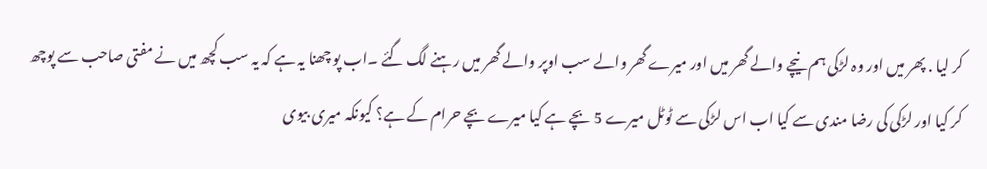کر لیا . پھر میں اور وہ لڑکی ہم نیچے والے گھر میں اور میرے گھر والے سب اوپر والے گھر میں رہنے لگ گئے ۔اب پو چھنا یہ ہے کہ یہ سب کچھ میں نے مفتی صاحب سے پوچھ کر کیا اور لڑکی کی رضا مندی سے کیا اب اس لڑکی سے ٹوٹل میرے 5 بچے ہے کیا میرے بچے حرام کے ہے؟ کیونکہ میری بیوی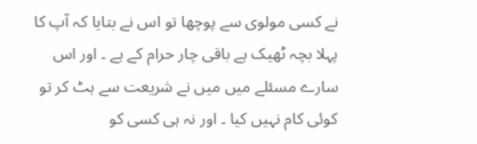نے کسی مولوی سے پوچھا تو اس نے بتایا کہ آپ کا پہلا بچہ ٹھیک ہے باقی چار حرام کے ہے ۔ اور اس سارے مسئلے میں میں نے شریعت سے ہٹ کر تو کوئی کام نہیں کیا ۔ اور نہ ہی کسی کو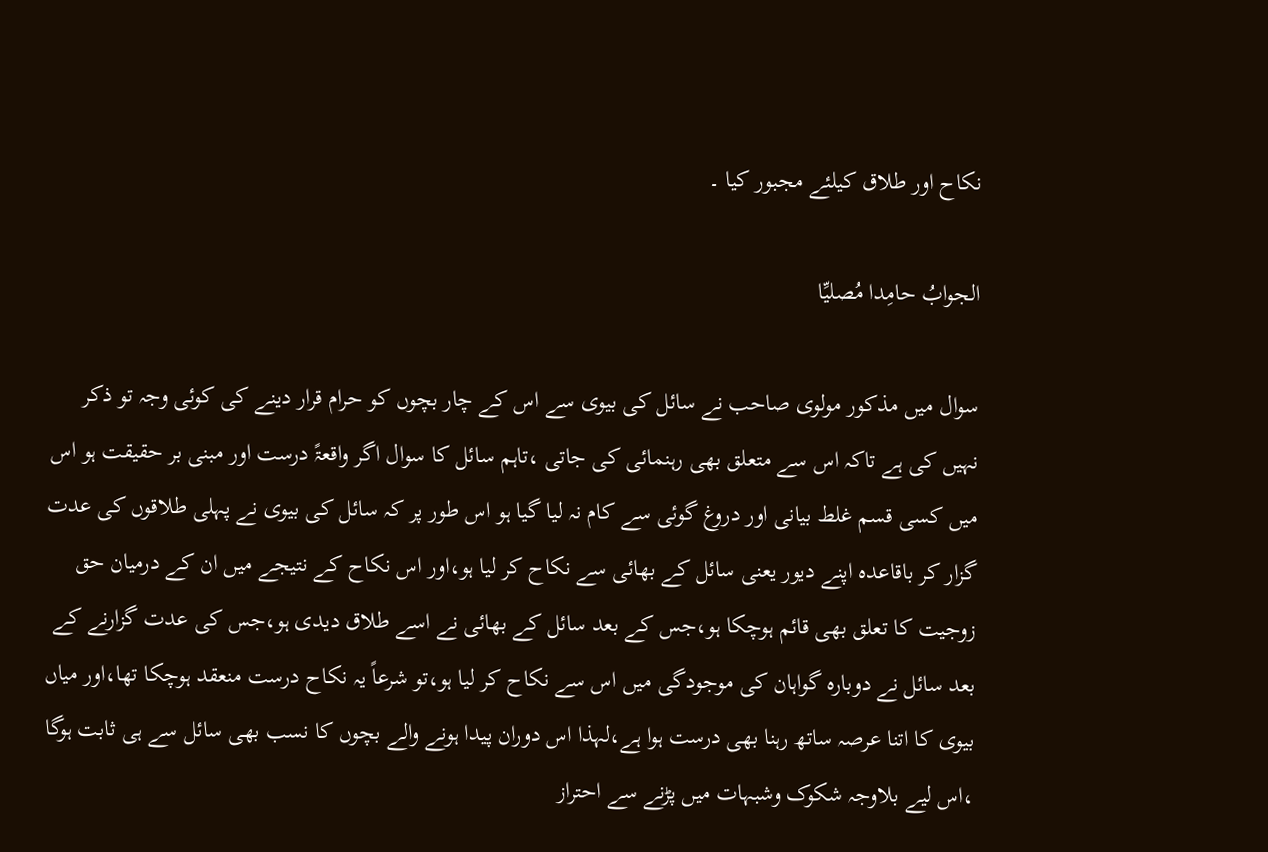نکاح اور طلاق کیلئے مجبور کیا ۔

الجوابُ حامِدا مُصلیِّا

سوال میں مذکور مولوی صاحب نے سائل کی بیوی سے اس کے چار بچوں کو حرام قرار دینے کی کوئی وجہ تو ذکر نہیں کی ہے تاکہ اس سے متعلق بھی رہنمائی کی جاتی ،تاہم سائل کا سوال اگر واقعۃً درست اور مبنی بر حقیقت ہو اس میں کسی قسم غلط بیانی اور دروغ گوئی سے کام نہ لیا گیا ہو اس طور پر کہ سائل کی بیوی نے پہلی طلاقوں کی عدت گزار کر باقاعدہ اپنے دیور یعنی سائل کے بھائی سے نکاح کر لیا ہو،اور اس نکاح کے نتیجے میں ان کے درمیان حق زوجیت کا تعلق بھی قائم ہوچکا ہو،جس کے بعد سائل کے بھائی نے اسے طلاق دیدی ہو،جس کی عدت گزارنے کے بعد سائل نے دوبارہ گواہان کی موجودگی میں اس سے نکاح کر لیا ہو،تو شرعاً یہ نکاح درست منعقد ہوچکا تھا،اور میاں بیوی کا اتنا عرصہ ساتھ رہنا بھی درست ہوا ہے،لہذا اس دوران پیدا ہونے والے بچوں کا نسب بھی سائل سے ہی ثابت ہوگا ،اس لیے بلاوجہ شکوک وشبہات میں پڑنے سے احتراز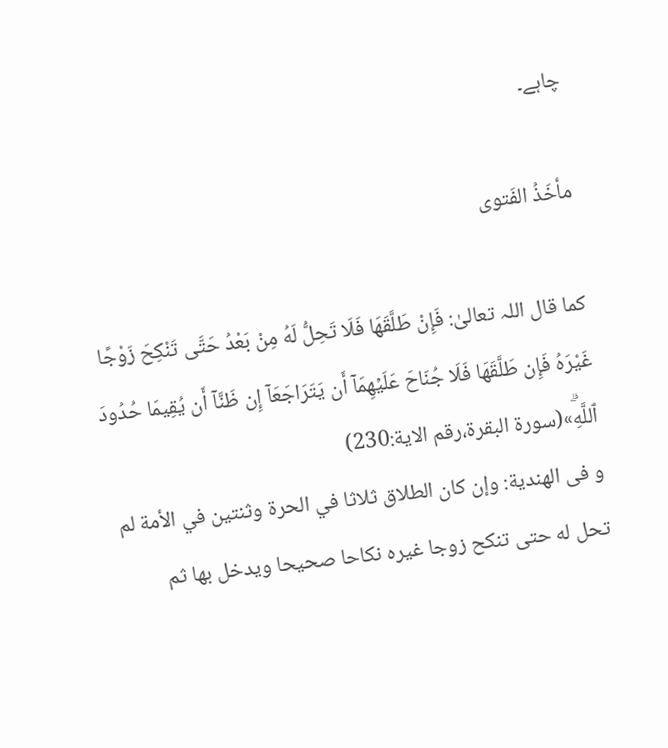چاہے۔

مأخَذُ الفَتوی

کما قال اللہ تعالیٰ: فَإِنْ طَلَّقَهَا فَلَا تَحِلُّ لَهُ مِنْ بَعْدُ حَتَّى تَنْكِحَ زَوْجًا غَيْرَهُ فَإِن طَلَّقَهَا فَلَا جُنَاحَ عَلَيۡهِمَآ أَن يَتَرَاجَعَآ إِن ظَنَّآ أَن يُقِيمَا حُدُودَ ٱللَّهِۗ»(سورة البقرة،رقم الاية:230)
و فی الھندیة: وإن ‌كان ‌الطلاق ‌ثلاثا في الحرة وثنتين في الأمة لم تحل له حتى تنكح زوجا غيره نكاحا صحيحا ويدخل بها ثم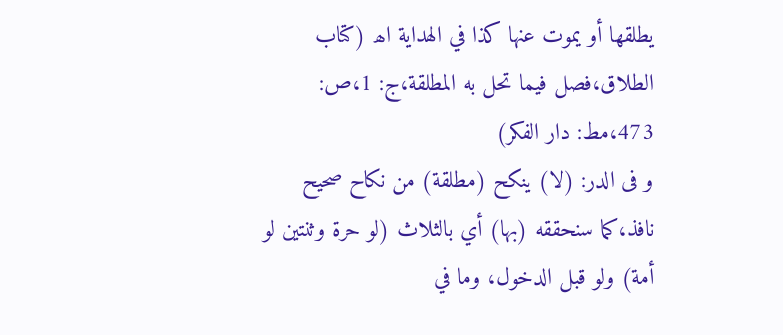يطلقها أو يموت عنها كذا في الهداية اھ (كتاب الطلاق،فصل فيما تحل به المطلقة،ج: 1،ص: 473،مط: دار الفکر)
و فی الدر: (لا) ينكح (مطلقة) من نكاح صحيح نافذ،كما سنحققه (بها) أي بالثلاث (لو حرة وثنتين لو أمة) ولو قبل الدخول، وما في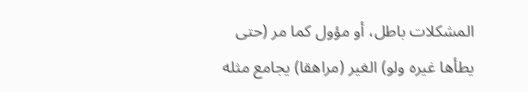المشكلات باطل، أو مؤول كما مر (حتى يطأها غيره ولو) الغير (مراهقا) يجامع مثله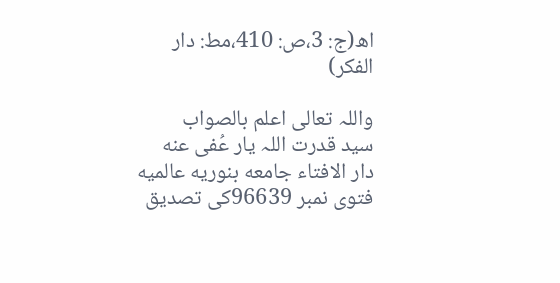اھ(ج: 3،ص: 410،مط: دار الفکر)

واللہ تعالی اعلم بالصواب
سید قدرت اللہ یار عُفی عنه
دار الافتاء جامعه بنوریه عالمیه
فتوی نمبر 96639کی تصدیق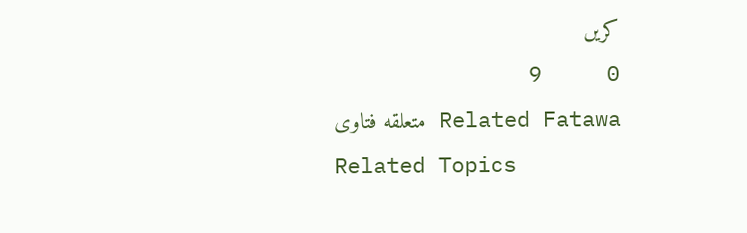کریں
0     9
Related Fatawa متعلقه فتاوی
Related Topics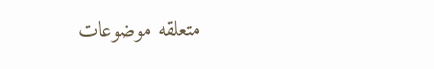متعلقه موضوعات